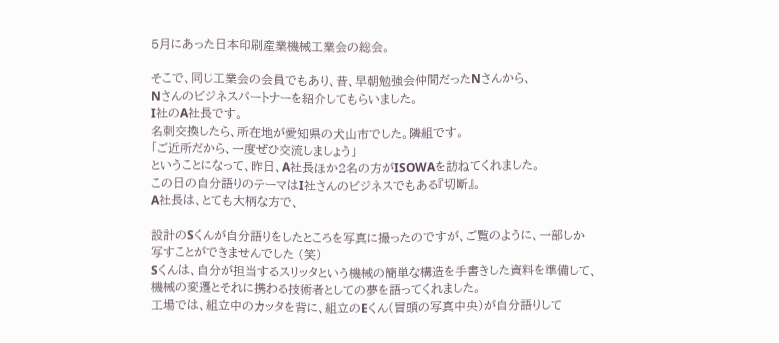5月にあった日本印刷産業機械工業会の総会。

そこで、同じ工業会の会員でもあり、昔、早朝勉強会仲間だったNさんから、
Nさんのビジネスパートナーを紹介してもらいました。
I社のA社長です。
名刺交換したら、所在地が愛知県の犬山市でした。隣組です。
「ご近所だから、一度ぜひ交流しましょう」
ということになって、昨日、A社長ほか2名の方がISOWAを訪ねてくれました。
この日の自分語りのテーマはI社さんのビジネスでもある『切断』。
A社長は、とても大柄な方で、

設計のSくんが自分語りをしたところを写真に撮ったのですが、ご覧のように、一部しか
写すことができませんでした (笑)
Sくんは、自分が担当するスリッタという機械の簡単な構造を手書きした資料を準備して、
機械の変遷とそれに携わる技術者としての夢を語ってくれました。
工場では、組立中のカッタを背に、組立のEくん(冒頭の写真中央)が自分語りして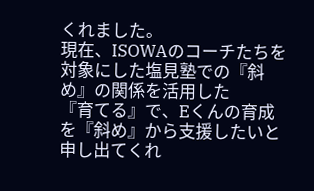くれました。
現在、ISOWAのコーチたちを対象にした塩見塾での『斜め』の関係を活用した
『育てる』で、Eくんの育成を『斜め』から支援したいと申し出てくれ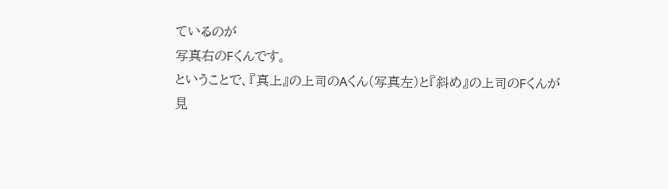ているのが
写真右のFくんです。
ということで、『真上』の上司のAくん(写真左)と『斜め』の上司のFくんが
見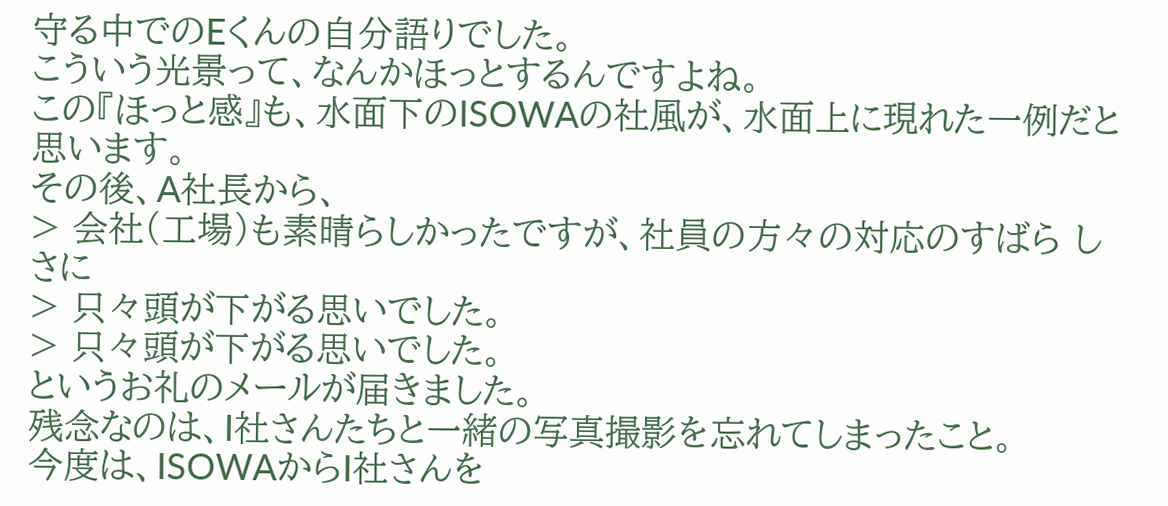守る中でのEくんの自分語りでした。
こういう光景って、なんかほっとするんですよね。
この『ほっと感』も、水面下のISOWAの社風が、水面上に現れた一例だと
思います。
その後、A社長から、
> 会社(工場)も素晴らしかったですが、社員の方々の対応のすばら しさに
> 只々頭が下がる思いでした。
> 只々頭が下がる思いでした。
というお礼のメールが届きました。
残念なのは、I社さんたちと一緒の写真撮影を忘れてしまったこと。
今度は、ISOWAからI社さんを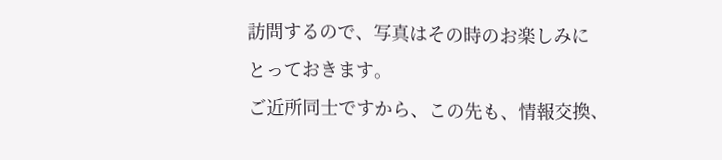訪問するので、写真はその時のお楽しみに
とっておきます。
ご近所同士ですから、この先も、情報交換、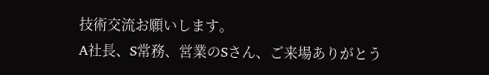技術交流お願いします。
A社長、S常務、営業のSさん、ご来場ありがとう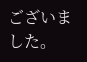ございました。